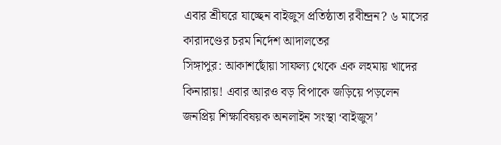এবার শ্রীঘরে যাচ্ছেন বাইজুস প্রতিষ্ঠাতা রবীন্দ্রন? ৬ মাসের কারাদণ্ডের চরম নির্দেশ আদালতের
সিঙ্গাপুর: আকাশছোঁয়া সাফল্য থেকে এক লহমায় খাদের কিনারায়! এবার আরও বড় বিপাকে জড়িয়ে পড়লেন জনপ্রিয় শিক্ষাবিষয়ক অনলাইন সংস্থা ‘বাইজুস’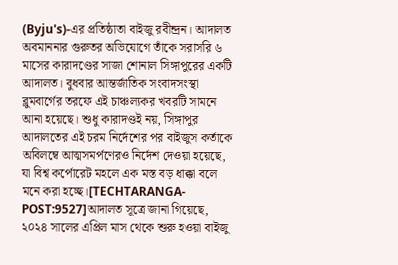(Byju's)-এর প্রতিষ্ঠাতা বাইজু রবীন্দ্রন। আদালত অবমাননার গুরুতর অভিযোগে তাঁকে সরাসরি ৬ মাসের কারাদণ্ডের সাজা শোনাল সিঙ্গাপুরের একটি আদালত। বুধবার আন্তর্জাতিক সংবাদসংস্থা ব্লুমবার্গের তরফে এই চাঞ্চল্যকর খবরটি সামনে আনা হয়েছে। শুধু কারাদণ্ডই নয়, সিঙ্গাপুর আদালতের এই চরম নির্দেশের পর বাইজুস কর্তাকে অবিলম্বে আত্মসমর্পণেরও নির্দেশ দেওয়া হয়েছে, যা বিশ্ব কর্পোরেট মহলে এক মস্ত বড় ধাক্কা বলে মনে করা হচ্ছে।[TECHTARANGA-POST:9527]আদালত সূত্রে জানা গিয়েছে, ২০২৪ সালের এপ্রিল মাস থেকে শুরু হওয়া বাইজু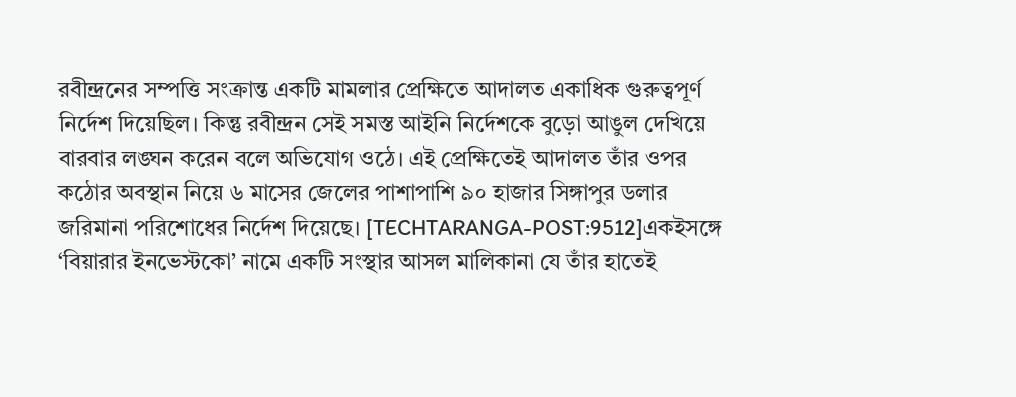রবীন্দ্রনের সম্পত্তি সংক্রান্ত একটি মামলার প্রেক্ষিতে আদালত একাধিক গুরুত্বপূর্ণ নির্দেশ দিয়েছিল। কিন্তু রবীন্দ্রন সেই সমস্ত আইনি নির্দেশকে বুড়ো আঙুল দেখিয়ে বারবার লঙ্ঘন করেন বলে অভিযোগ ওঠে। এই প্রেক্ষিতেই আদালত তাঁর ওপর কঠোর অবস্থান নিয়ে ৬ মাসের জেলের পাশাপাশি ৯০ হাজার সিঙ্গাপুর ডলার জরিমানা পরিশোধের নির্দেশ দিয়েছে। [TECHTARANGA-POST:9512]একইসঙ্গে ‘বিয়ারার ইনভেস্টকো’ নামে একটি সংস্থার আসল মালিকানা যে তাঁর হাতেই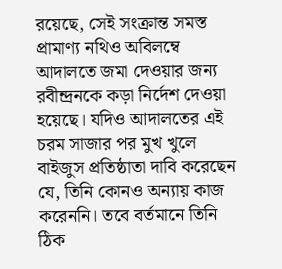রয়েছে, সেই সংক্রান্ত সমস্ত প্রামাণ্য নথিও অবিলম্বে আদালতে জমা দেওয়ার জন্য রবীন্দ্রনকে কড়া নির্দেশ দেওয়া হয়েছে। যদিও আদালতের এই চরম সাজার পর মুখ খুলে বাইজুস প্রতিষ্ঠাতা দাবি করেছেন যে, তিনি কোনও অন্যায় কাজ করেননি। তবে বর্তমানে তিনি ঠিক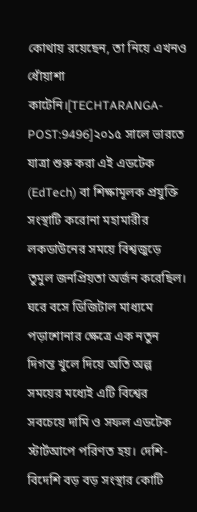কোথায় রয়েছেন, তা নিয়ে এখনও ধোঁয়াশা কাটেনি।[TECHTARANGA-POST:9496]২০১৫ সালে ভারতে যাত্রা শুরু করা এই এডটেক (EdTech) বা শিক্ষামূলক প্রযুক্তি সংস্থাটি করোনা মহামারীর লকডাউনের সময়ে বিশ্বজুড়ে তুমুল জনপ্রিয়তা অর্জন করেছিল। ঘরে বসে ডিজিটাল মাধ্যমে পড়াশোনার ক্ষেত্রে এক নতুন দিগন্ত খুলে দিয়ে অতি অল্প সময়ের মধ্যেই এটি বিশ্বের সবচেয়ে দামি ও সফল এডটেক স্টার্টআপে পরিণত হয়। দেশি-বিদেশি বড় বড় সংস্থার কোটি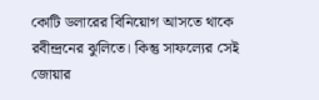কোটি ডলারের বিনিয়োগ আসতে থাকে রবীন্দ্রনের ঝুলিতে। কিন্তু সাফল্যের সেই জোয়ার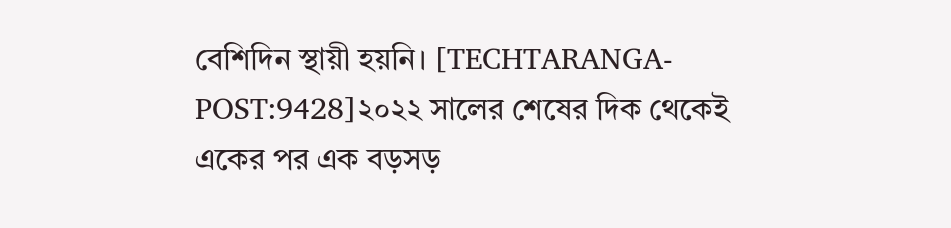বেশিদিন স্থায়ী হয়নি। [TECHTARANGA-POST:9428]২০২২ সালের শেষের দিক থেকেই একের পর এক বড়সড়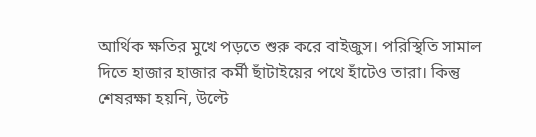আর্থিক ক্ষতির মুখে পড়তে শুরু করে বাইজুস। পরিস্থিতি সামাল দিতে হাজার হাজার কর্মী ছাঁটাইয়ের পথে হাঁটেও তারা। কিন্তু শেষরক্ষা হয়নি, উল্টে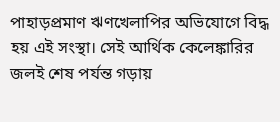পাহাড়প্রমাণ ঋণখেলাপির অভিযোগে বিদ্ধ হয় এই সংস্থা। সেই আর্থিক কেলেঙ্কারির জলই শেষ পর্যন্ত গড়ায়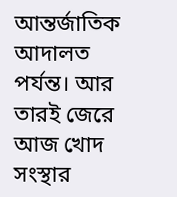আন্তর্জাতিক আদালত পর্যন্ত। আর তারই জেরে আজ খোদ সংস্থার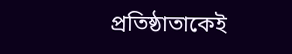প্রতিষ্ঠাতাকেই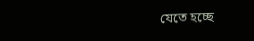যেতে হচ্ছে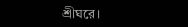শ্রীঘরে।